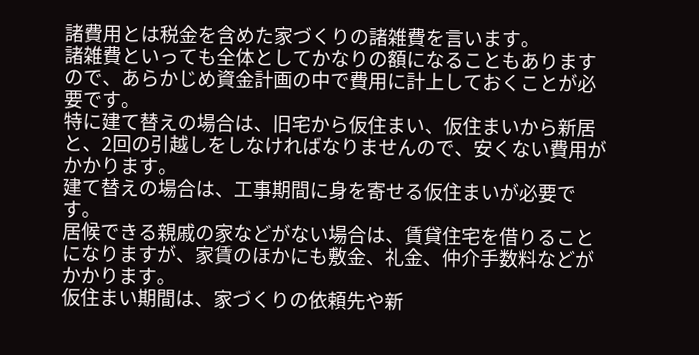諸費用とは税金を含めた家づくりの諸雑費を言います。
諸雑費といっても全体としてかなりの額になることもありますので、あらかじめ資金計画の中で費用に計上しておくことが必要です。
特に建て替えの場合は、旧宅から仮住まい、仮住まいから新居と、2回の引越しをしなければなりませんので、安くない費用がかかります。
建て替えの場合は、工事期間に身を寄せる仮住まいが必要です。
居候できる親戚の家などがない場合は、賃貸住宅を借りることになりますが、家賃のほかにも敷金、礼金、仲介手数料などがかかります。
仮住まい期間は、家づくりの依頼先や新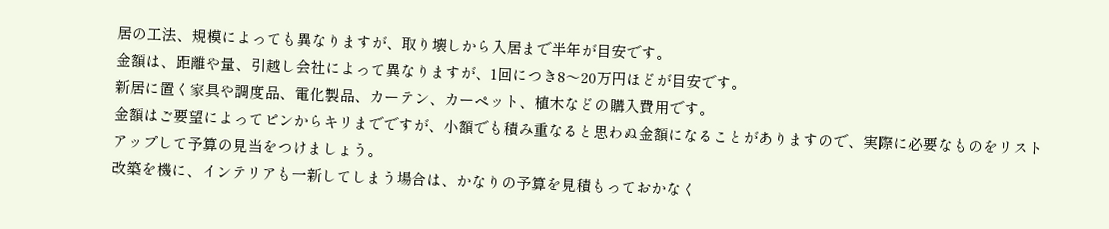居の工法、規模によっても異なりますが、取り壊しから入居まで半年が目安です。
金額は、距離や量、引越し会社によって異なりますが、1回につき8〜20万円ほどが目安です。
新居に置く家具や調度品、電化製品、カーテン、カーペット、植木などの購入費用です。
金額はご要望によってピンからキリまでですが、小額でも積み重なると思わぬ金額になることがありますので、実際に必要なものをリストアップして予算の見当をつけましょう。
改築を機に、インテリアも一新してしまう場合は、かなりの予算を見積もっておかなく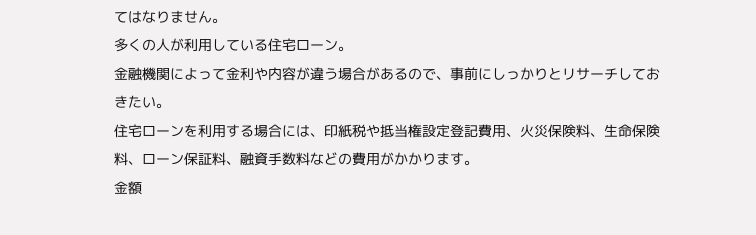てはなりません。
多くの人が利用している住宅ローン。
金融機関によって金利や内容が違う場合があるので、事前にしっかりとリサーチしておきたい。
住宅ローンを利用する場合には、印紙税や抵当権設定登記費用、火災保険料、生命保険料、ローン保証料、融資手数料などの費用がかかります。
金額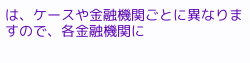は、ケースや金融機関ごとに異なりますので、各金融機関に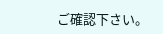ご確認下さい。